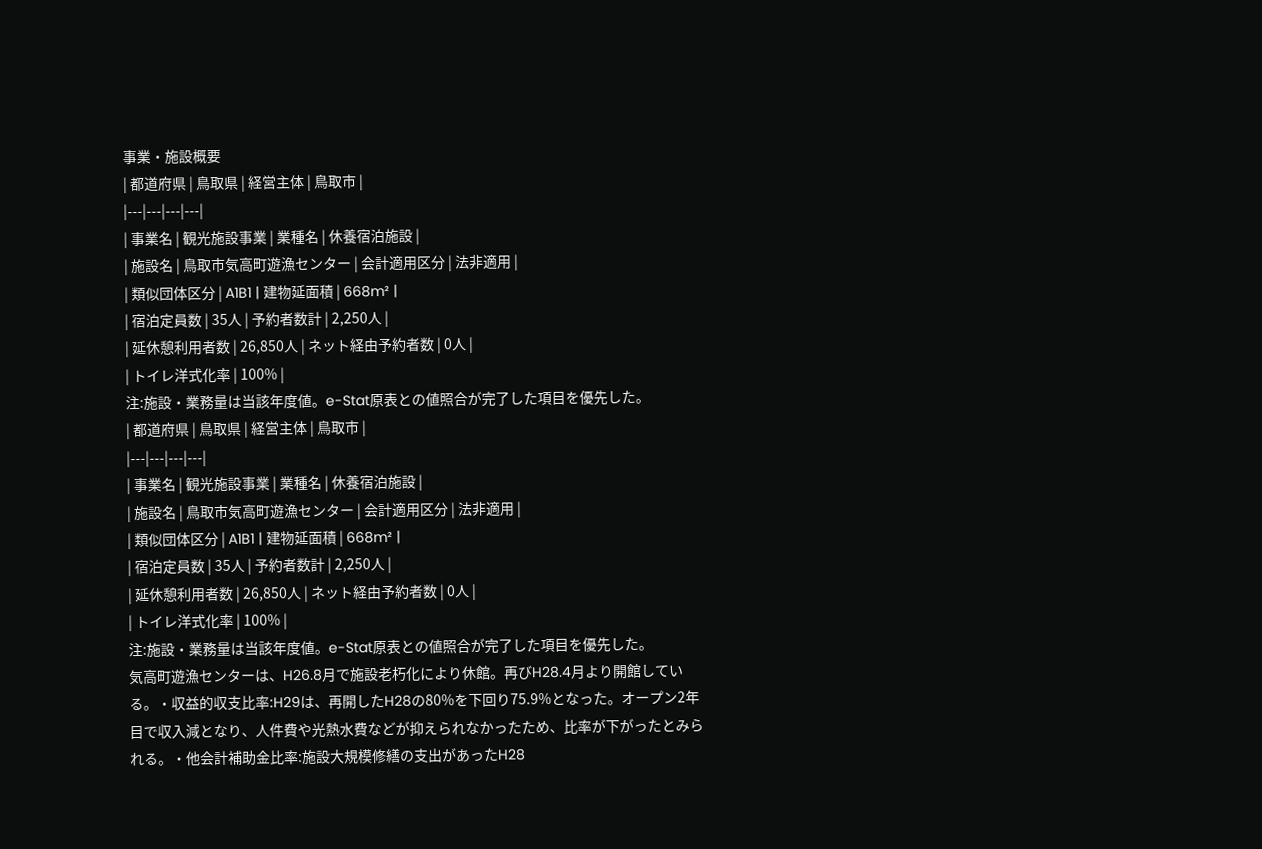事業・施設概要
| 都道府県 | 鳥取県 | 経営主体 | 鳥取市 |
|---|---|---|---|
| 事業名 | 観光施設事業 | 業種名 | 休養宿泊施設 |
| 施設名 | 鳥取市気高町遊漁センター | 会計適用区分 | 法非適用 |
| 類似団体区分 | A1B1 | 建物延面積 | 668m² |
| 宿泊定員数 | 35人 | 予約者数計 | 2,250人 |
| 延休憩利用者数 | 26,850人 | ネット経由予約者数 | 0人 |
| トイレ洋式化率 | 100% |
注:施設・業務量は当該年度値。e-Stat原表との値照合が完了した項目を優先した。
| 都道府県 | 鳥取県 | 経営主体 | 鳥取市 |
|---|---|---|---|
| 事業名 | 観光施設事業 | 業種名 | 休養宿泊施設 |
| 施設名 | 鳥取市気高町遊漁センター | 会計適用区分 | 法非適用 |
| 類似団体区分 | A1B1 | 建物延面積 | 668m² |
| 宿泊定員数 | 35人 | 予約者数計 | 2,250人 |
| 延休憩利用者数 | 26,850人 | ネット経由予約者数 | 0人 |
| トイレ洋式化率 | 100% |
注:施設・業務量は当該年度値。e-Stat原表との値照合が完了した項目を優先した。
気高町遊漁センターは、H26.8月で施設老朽化により休館。再びH28.4月より開館している。・収益的収支比率:H29は、再開したH28の80%を下回り75.9%となった。オープン2年目で収入減となり、人件費や光熱水費などが抑えられなかったため、比率が下がったとみられる。・他会計補助金比率:施設大規模修繕の支出があったH28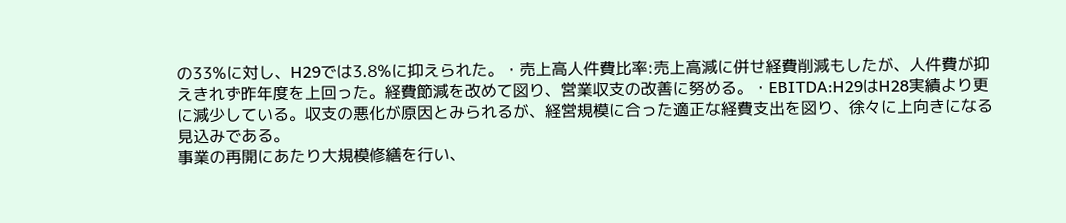の33%に対し、H29では3.8%に抑えられた。・売上高人件費比率:売上高減に併せ経費削減もしたが、人件費が抑えきれず昨年度を上回った。経費節減を改めて図り、営業収支の改善に努める。・EBITDA:H29はH28実績より更に減少している。収支の悪化が原因とみられるが、経営規模に合った適正な経費支出を図り、徐々に上向きになる見込みである。
事業の再開にあたり大規模修繕を行い、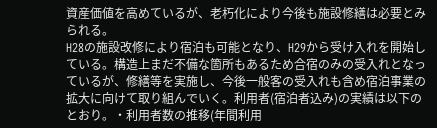資産価値を高めているが、老朽化により今後も施設修繕は必要とみられる。
H28の施設改修により宿泊も可能となり、H29から受け入れを開始している。構造上まだ不備な箇所もあるため合宿のみの受入れとなっているが、修繕等を実施し、今後一般客の受入れも含め宿泊事業の拡大に向けて取り組んでいく。利用者(宿泊者込み)の実績は以下のとおり。・利用者数の推移(年間利用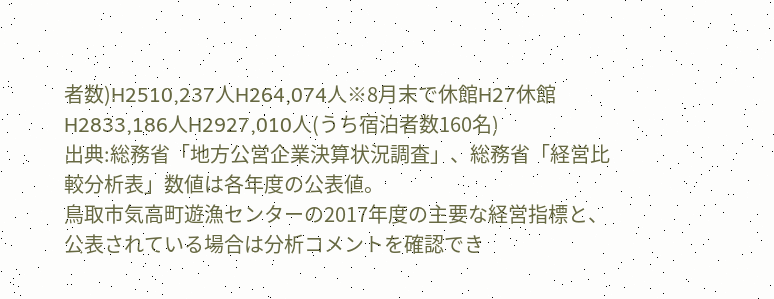者数)H2510,237人H264,074人※8月末で休館H27休館H2833,186人H2927,010人(うち宿泊者数160名)
出典:総務省「地方公営企業決算状況調査」、総務省「経営比較分析表」数値は各年度の公表値。
鳥取市気高町遊漁センターの2017年度の主要な経営指標と、公表されている場合は分析コメントを確認でき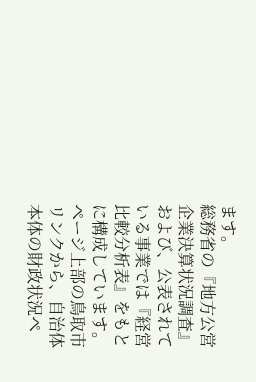ます。
総務省の『地方公営企業決算状況調査』および、公表されている事業では『経営比較分析表』をもとに構成しています。
ページ上部の鳥取市リンクから、自治体本体の財政状況ペ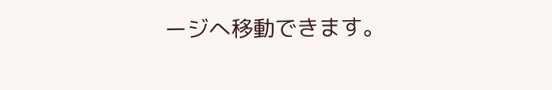ージへ移動できます。